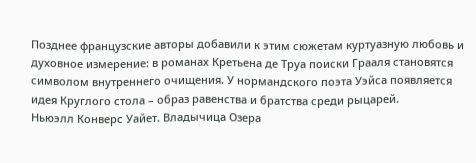Позднее французские авторы добавили к этим сюжетам куртуазную любовь и духовное измерение: в романах Кретьена де Труа поиски Грааля становятся символом внутреннего очищения. У нормандского поэта Уэйса появляется идея Круглого стола – образ равенства и братства среди рыцарей.
Ньюэлл Конверс Уайет. Владычица Озера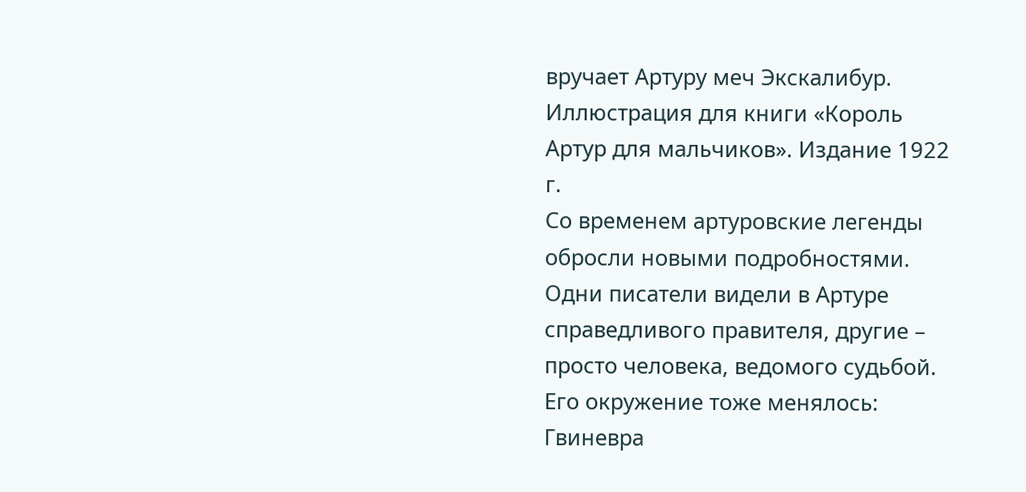вручает Артуру меч Экскалибур. Иллюстрация для книги «Король Артур для мальчиков». Издание 1922 г.
Со временем артуровские легенды обросли новыми подробностями. Одни писатели видели в Артуре справедливого правителя, другие – просто человека, ведомого судьбой. Его окружение тоже менялось: Гвиневра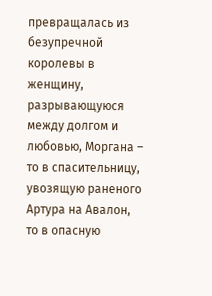превращалась из безупречной королевы в женщину, разрывающуюся между долгом и любовью, Моргана – то в спасительницу, увозящую раненого Артура на Авалон, то в опасную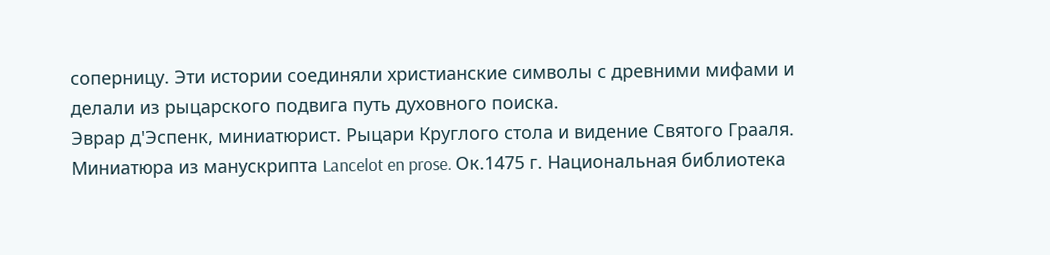соперницу. Эти истории соединяли христианские символы с древними мифами и делали из рыцарского подвига путь духовного поиска.
Эврар д'Эспенк, миниатюрист. Рыцари Круглого стола и видение Святого Грааля. Миниатюра из манускрипта Lancelot en prose. Ок.1475 г. Национальная библиотека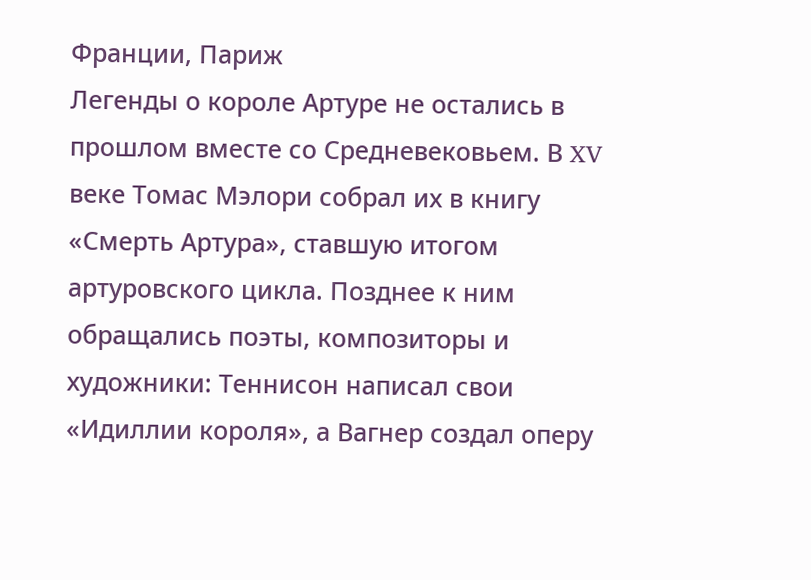Франции, Париж
Легенды о короле Артуре не остались в прошлом вместе со Средневековьем. В XV веке Томас Мэлори собрал их в книгу «Смерть Артура», ставшую итогом артуровского цикла. Позднее к ним обращались поэты, композиторы и художники: Теннисон написал свои «Идиллии короля», а Вагнер создал оперу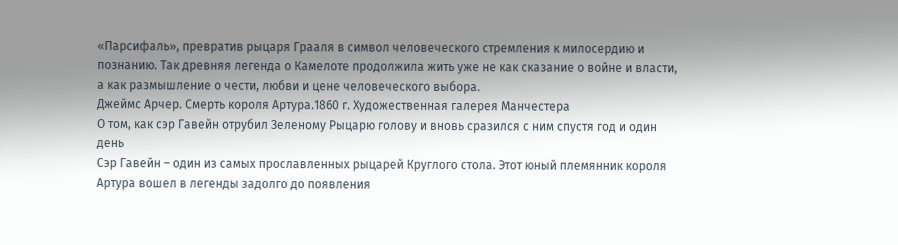«Парсифаль», превратив рыцаря Грааля в символ человеческого стремления к милосердию и познанию. Так древняя легенда о Камелоте продолжила жить уже не как сказание о войне и власти, а как размышление о чести, любви и цене человеческого выбора.
Джеймс Арчер. Смерть короля Артура.1860 г. Художественная галерея Манчестера
О том, как сэр Гавейн отрубил Зеленому Рыцарю голову и вновь сразился с ним спустя год и один день
Сэр Гавейн – один из самых прославленных рыцарей Круглого стола. Этот юный племянник короля Артура вошел в легенды задолго до появления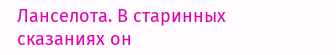Ланселота. В старинных сказаниях он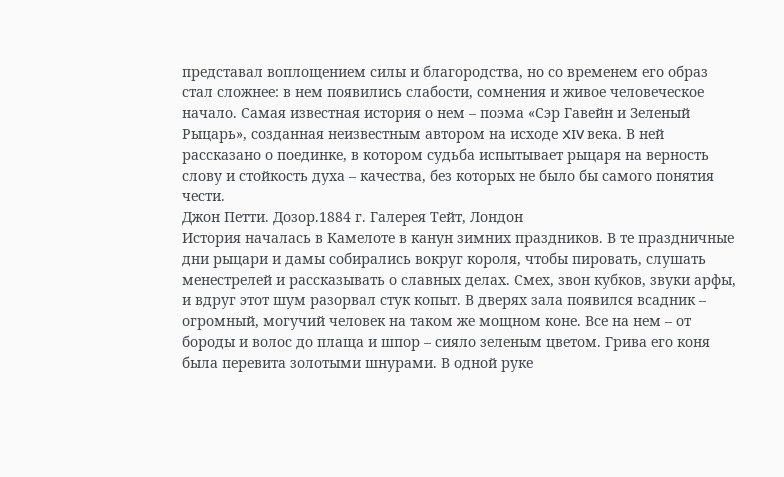представал воплощением силы и благородства, но со временем его образ стал сложнее: в нем появились слабости, сомнения и живое человеческое начало. Самая известная история о нем – поэма «Сэр Гавейн и Зеленый Рыцарь», созданная неизвестным автором на исходе XIV века. В ней рассказано о поединке, в котором судьба испытывает рыцаря на верность слову и стойкость духа – качества, без которых не было бы самого понятия чести.
Джон Петти. Дозор.1884 г. Галерея Тейт, Лондон
История началась в Камелоте в канун зимних праздников. В те праздничные дни рыцари и дамы собирались вокруг короля, чтобы пировать, слушать менестрелей и рассказывать о славных делах. Смех, звон кубков, звуки арфы, и вдруг этот шум разорвал стук копыт. В дверях зала появился всадник – огромный, могучий человек на таком же мощном коне. Все на нем – от бороды и волос до плаща и шпор – сияло зеленым цветом. Грива его коня была перевита золотыми шнурами. В одной руке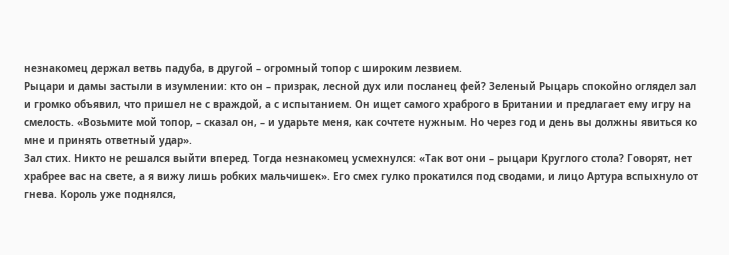незнакомец держал ветвь падуба, в другой – огромный топор с широким лезвием.
Рыцари и дамы застыли в изумлении: кто он – призрак, лесной дух или посланец фей? Зеленый Рыцарь спокойно оглядел зал и громко объявил, что пришел не с враждой, а с испытанием. Он ищет самого храброго в Британии и предлагает ему игру на смелость. «Возьмите мой топор, – сказал он, – и ударьте меня, как сочтете нужным. Но через год и день вы должны явиться ко мне и принять ответный удар».
Зал стих. Никто не решался выйти вперед. Тогда незнакомец усмехнулся: «Так вот они – рыцари Круглого стола? Говорят, нет храбрее вас на свете, а я вижу лишь робких мальчишек». Его смех гулко прокатился под сводами, и лицо Артура вспыхнуло от гнева. Король уже поднялся,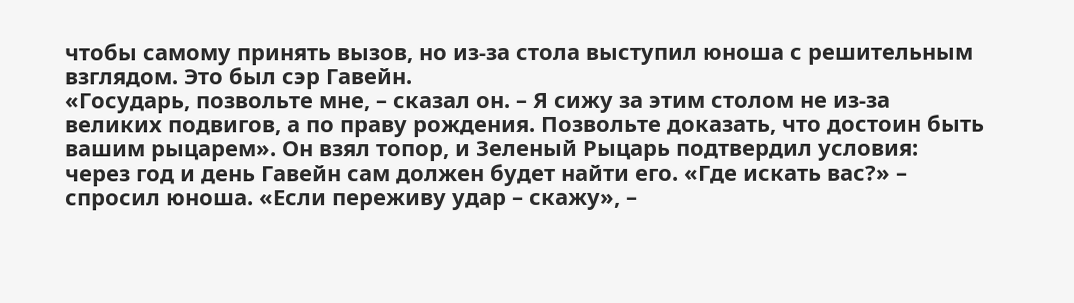чтобы самому принять вызов, но из-за стола выступил юноша с решительным взглядом. Это был сэр Гавейн.
«Государь, позвольте мне, – сказал он. – Я сижу за этим столом не из-за великих подвигов, а по праву рождения. Позвольте доказать, что достоин быть вашим рыцарем». Он взял топор, и Зеленый Рыцарь подтвердил условия: через год и день Гавейн сам должен будет найти его. «Где искать вас?» – спросил юноша. «Если переживу удар – скажу», –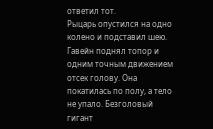ответил тот.
Рыцарь опустился на одно колено и подставил шею. Гавейн поднял топор и одним точным движением отсек голову. Она покатилась по полу, а тело не упало. Безголовый гигант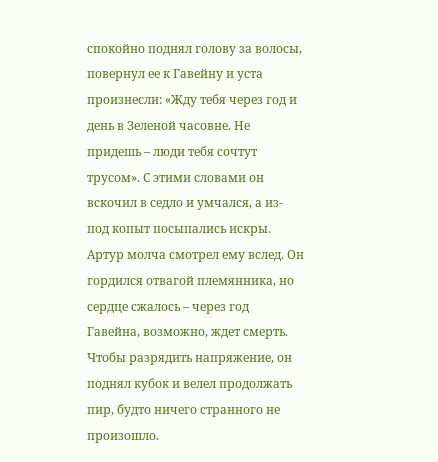спокойно поднял голову за волосы, повернул ее к Гавейну и уста произнесли: «Жду тебя через год и день в Зеленой часовне. Не придешь – люди тебя сочтут трусом». С этими словами он вскочил в седло и умчался, а из-под копыт посыпались искры.
Артур молча смотрел ему вслед. Он гордился отвагой племянника, но сердце сжалось – через год Гавейна, возможно, ждет смерть. Чтобы разрядить напряжение, он поднял кубок и велел продолжать пир, будто ничего странного не произошло.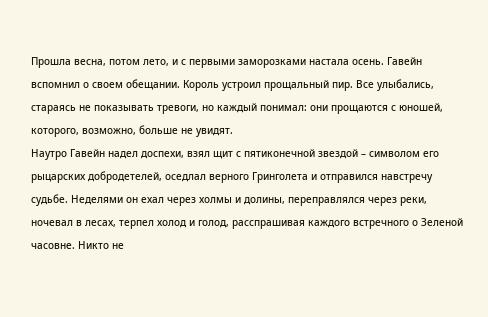Прошла весна, потом лето, и с первыми заморозками настала осень. Гавейн вспомнил о своем обещании. Король устроил прощальный пир. Все улыбались, стараясь не показывать тревоги, но каждый понимал: они прощаются с юношей, которого, возможно, больше не увидят.
Наутро Гавейн надел доспехи, взял щит с пятиконечной звездой – символом его рыцарских добродетелей, оседлал верного Гринголета и отправился навстречу судьбе. Неделями он ехал через холмы и долины, переправлялся через реки, ночевал в лесах, терпел холод и голод, расспрашивая каждого встречного о Зеленой часовне. Никто не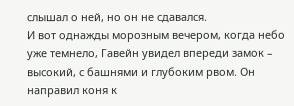слышал о ней, но он не сдавался.
И вот однажды морозным вечером, когда небо уже темнело, Гавейн увидел впереди замок – высокий, с башнями и глубоким рвом. Он направил коня к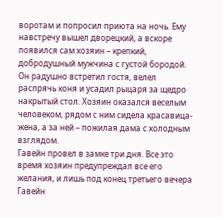воротам и попросил приюта на ночь. Ему навстречу вышел дворецкий, а вскоре появился сам хозяин – крепкий, добродушный мужчина с густой бородой. Он радушно встретил гостя, велел распрячь коня и усадил рыцаря за щедро накрытый стол. Хозяин оказался веселым человеком, рядом с ним сидела красавица-жена, а за ней – пожилая дама с холодным взглядом.
Гавейн провел в замке три дня. Все это время хозяин предупреждал все его желания, и лишь под конец третьего вечера Гавейн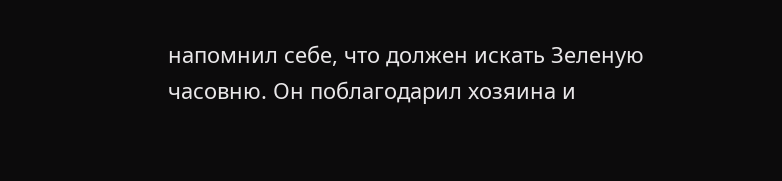напомнил себе, что должен искать Зеленую часовню. Он поблагодарил хозяина и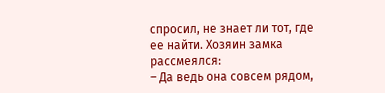спросил, не знает ли тот, где ее найти. Хозяин замка рассмеялся:
– Да ведь она совсем рядом,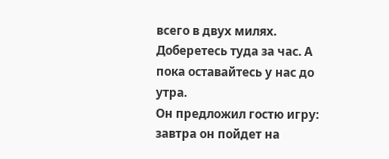всего в двух милях. Доберетесь туда за час. А пока оставайтесь у нас до утра.
Он предложил гостю игру: завтра он пойдет на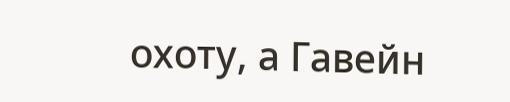охоту, а Гавейн